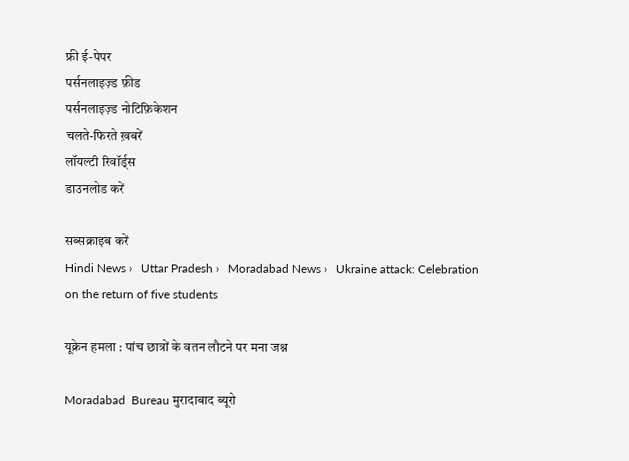फ्री ई-पेपर
पर्सनलाइज़्ड फ़ीड
पर्सनलाइज़्ड नोटिफ़िकेशन
चलते-फिरते ख़बरें
लॉयल्टी रिवॉर्ड्स
डाउनलोड करें

सब्सक्राइब करें
Hindi News ›   Uttar Pradesh ›   Moradabad News ›   Ukraine attack: Celebration on the return of five students

यूक्रेन हमला : पांच छात्रों के वतन लौटने पर मना जश्न

Moradabad  Bureau मुरादाबाद ब्यूरो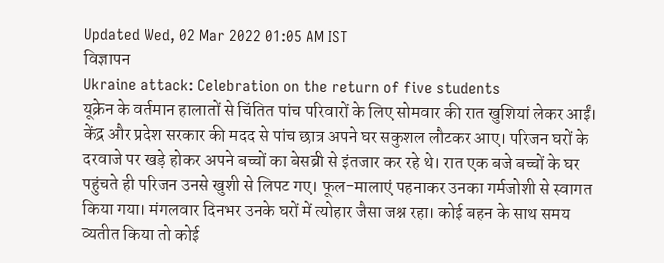Updated Wed, 02 Mar 2022 01:05 AM IST
विज्ञापन
Ukraine attack: Celebration on the return of five students
यूक्रेन के वर्तमान हालातों से चिंतित पांच परिवारों के लिए सोमवार की रात खुशियां लेकर आईं। केंद्र और प्रदेश सरकार की मदद से पांच छात्र अपने घर सकुशल लौटकर आए। परिजन घरों के दरवाजे पर खड़े होकर अपने बच्चों का बेसब्री से इंतजार कर रहे थे। रात एक बजे बच्चों के घर पहुंचते ही परिजन उनसे खुशी से लिपट गए। फूल-मालाएं पहनाकर उनका गर्मजोशी से स्वागत किया गया। मंगलवार दिनभर उनके घरों में त्योहार जैसा जश्न रहा। कोई बहन के साथ समय व्यतीत किया तो कोई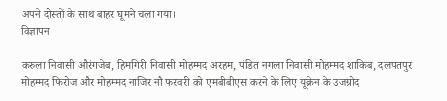अपने दोस्तों के साथ बाहर घूमने चला गया।
विज्ञापन

करुला निवासी औरंगजेब, हिमगिरी निवासी मोहम्मद अरहम, पंडित नगला निवासी मोहम्मद शाकिब, दलपतपुर मोहम्मद फिरोज और मोहम्मद नाजिर नौ फरवरी को एमबीबीएस करने के लिए यूक्रेन के उजग्रोद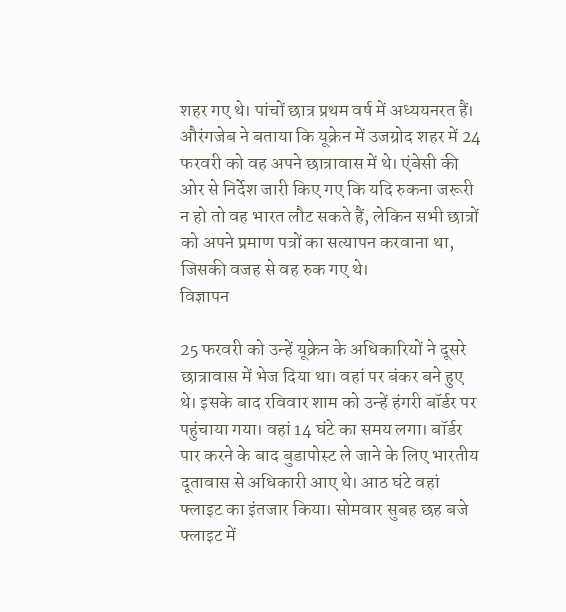शहर गए थे। पांचों छात्र प्रथम वर्ष में अध्ययनरत हैं। औरंगजेब ने बताया कि यूक्रेन में उजग्रोद शहर में 24 फरवरी को वह अपने छात्रावास में थे। एंबेसी की ओर से निर्देश जारी किए गए कि यदि रुकना जरूरी न हो तो वह भारत लौट सकते हैं, लेकिन सभी छात्रों को अपने प्रमाण पत्रों का सत्यापन करवाना था, जिसकी वजह से वह रुक गए थे।
विज्ञापन

25 फरवरी को उन्हें यूक्रेन के अधिकारियों ने दूसरे छात्रावास में भेज दिया था। वहां पर बंकर बने हुए थे। इसके बाद रविवार शाम को उन्हें हंगरी बॉर्डर पर पहुंचाया गया। वहां 14 घंटे का समय लगा। बॉर्डर पार करने के बाद बुडापोस्ट ले जाने के लिए भारतीय दूतावास से अधिकारी आए थे। आठ घंटे वहां फ्लाइट का इंतजार किया। सोमवार सुबह छह बजे फ्लाइट में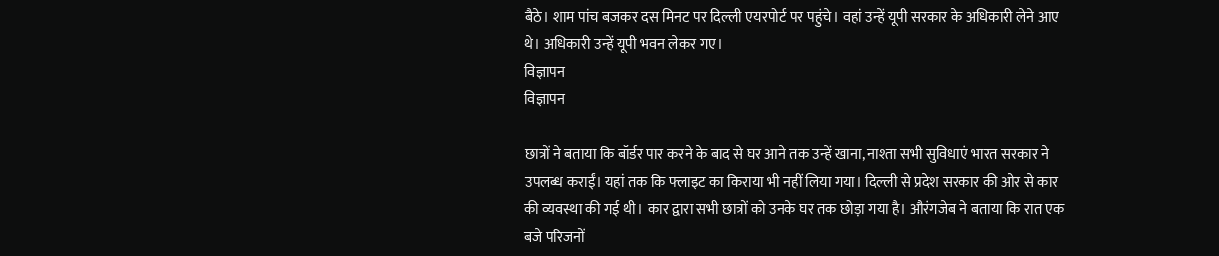बैठे। शाम पांच बजकर दस मिनट पर दिल्ली एयरपोर्ट पर पहुंचे। वहां उन्हें यूपी सरकार के अधिकारी लेने आए थे। अधिकारी उन्हें यूपी भवन लेकर गए।
विज्ञापन
विज्ञापन

छात्रों ने बताया कि बॉर्डर पार करने के बाद से घर आने तक उन्हें खाना, नाश्ता सभी सुविधाएं भारत सरकार ने उपलब्ध कराईं। यहां तक कि फ्लाइट का किराया भी नहीं लिया गया। दिल्ली से प्रदेश सरकार की ओर से कार की व्यवस्था की गई थी। कार द्वारा सभी छात्रों को उनके घर तक छोड़ा गया है। औरंगजेब ने बताया कि रात एक बजे परिजनों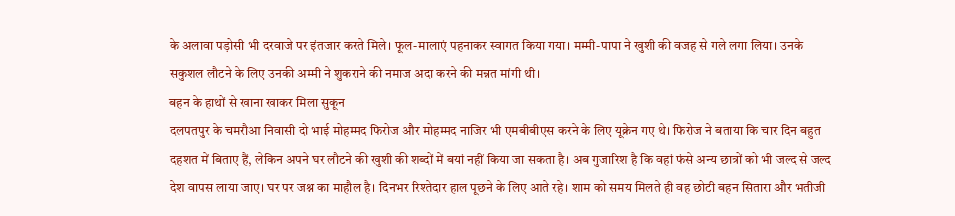के अलावा पड़ोसी भी दरवाजे पर इंतजार करते मिले। फूल-मालाएं पहनाकर स्वागत किया गया। मम्मी-पापा ने खुशी की वजह से गले लगा लिया। उनके सकुशल लौटने के लिए उनकी अम्मी ने शुकराने की नमाज अदा करने की मन्नत मांगी थी।
बहन के हाथों से खाना खाकर मिला सुकून
दलपतपुर के चमरौआ निवासी दो भाई मोहम्मद फिरोज और मोहम्मद नाजिर भी एमबीबीएस करने के लिए यूक्रेन गए थे। फिरोज ने बताया कि चार दिन बहुत दहशत में बिताए हैं, लेकिन अपने घर लौटने की खुशी की शब्दों में बयां नहीं किया जा सकता है। अब गुजारिश है कि वहां फंसे अन्य छात्रों को भी जल्द से जल्द देश वापस लाया जाए। घर पर जश्न का माहौल है। दिनभर रिश्तेदार हाल पूछने के लिए आते रहे। शाम को समय मिलते ही वह छोटी बहन सितारा और भतीजी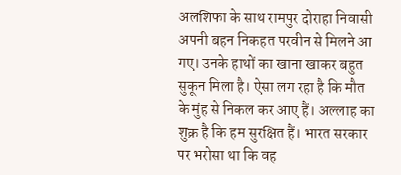अलशिफा के साथ रामपुर दोराहा निवासी अपनी बहन निकहत परवीन से मिलने आ गए। उनके हाथों का खाना खाकर बहुत सुकून मिला है। ऐसा लग रहा है कि मौत के मुंह से निकल कर आए हैं। अल्लाह का शुक्र है कि हम सुरक्षित हैं। भारत सरकार पर भरोसा था कि वह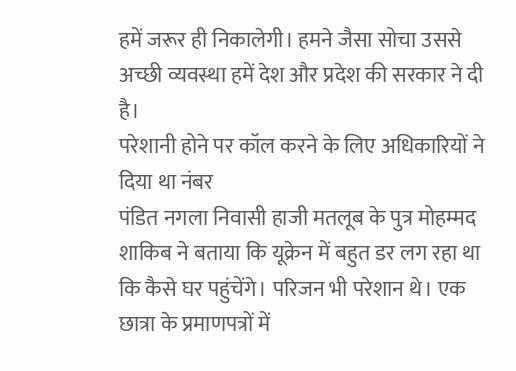हमें जरूर ही निकालेगी। हमने जैसा सोचा उससे अच्छी व्यवस्था हमें देश और प्रदेश की सरकार ने दी है।
परेशानी होने पर कॉल करने के लिए अधिकारियों ने दिया था नंबर
पंडित नगला निवासी हाजी मतलूब के पुत्र मोहम्मद शाकिब ने बताया कि यूक्रेन में बहुत डर लग रहा था कि कैसे घर पहुंचेंगे। परिजन भी परेशान थे। एक छात्रा के प्रमाणपत्रों में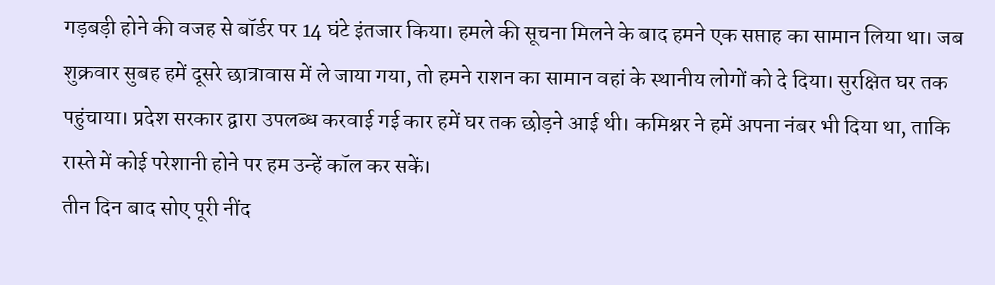गड़बड़ी होने की वजह से बॉर्डर पर 14 घंटे इंतजार किया। हमले की सूचना मिलने के बाद हमने एक सप्ताह का सामान लिया था। जब शुक्रवार सुबह हमें दूसरे छात्रावास में ले जाया गया, तो हमने राशन का सामान वहां के स्थानीय लोगों को दे दिया। सुरक्षित घर तक पहुंचाया। प्रदेश सरकार द्वारा उपलब्ध करवाई गई कार हमें घर तक छोड़ने आई थी। कमिश्नर ने हमें अपना नंबर भी दिया था, ताकि रास्ते में कोई परेशानी होने पर हम उन्हें कॉल कर सकें।
तीन दिन बाद सोए पूरी नींद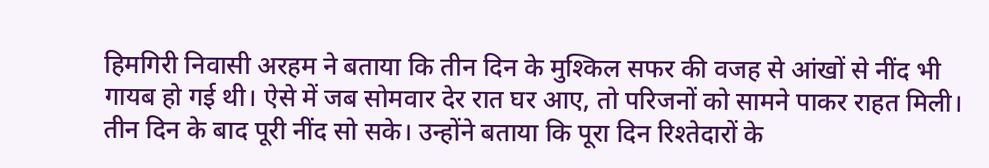हिमगिरी निवासी अरहम ने बताया कि तीन दिन के मुश्किल सफर की वजह से आंखों से नींद भी गायब हो गई थी। ऐसे में जब सोमवार देर रात घर आए, तो परिजनों को सामने पाकर राहत मिली। तीन दिन के बाद पूरी नींद सो सके। उन्होंने बताया कि पूरा दिन रिश्तेदारों के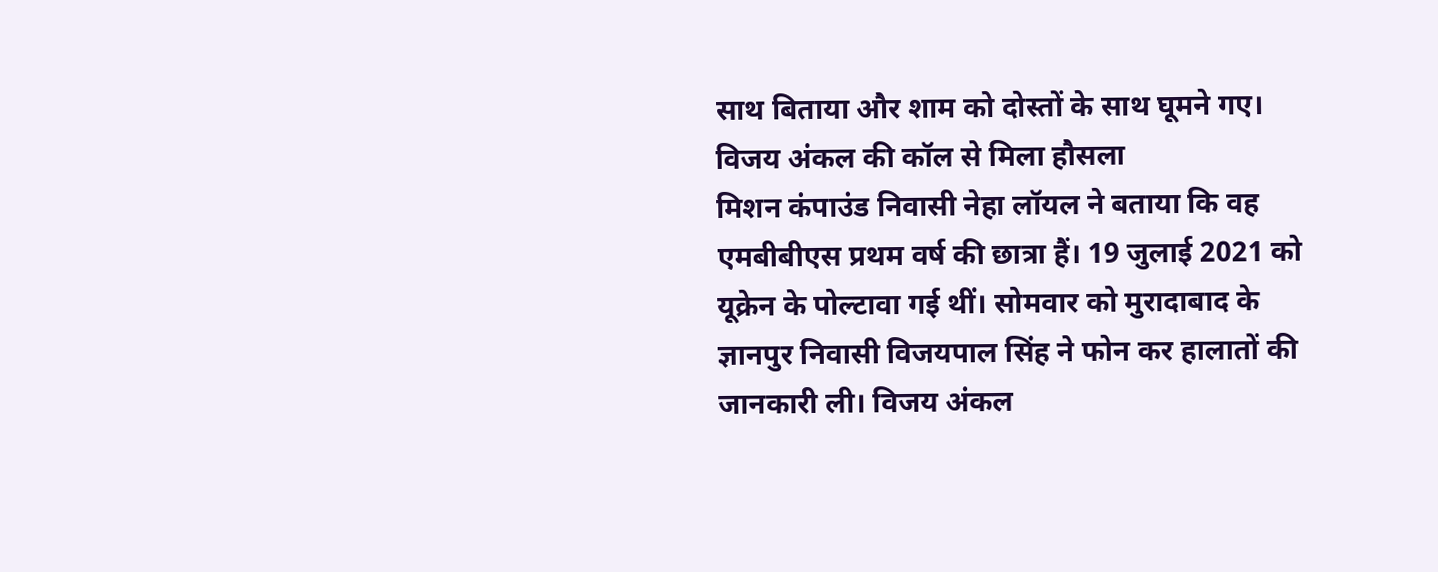साथ बिताया और शाम को दोस्तों के साथ घूमने गए।
विजय अंकल की कॉल से मिला हौसला
मिशन कंपाउंड निवासी नेहा लॉयल ने बताया कि वह एमबीबीएस प्रथम वर्ष की छात्रा हैं। 19 जुलाई 2021 को यूक्रेन के पोल्टावा गई थीं। सोमवार को मुरादाबाद के ज्ञानपुर निवासी विजयपाल सिंह ने फोन कर हालातों की जानकारी ली। विजय अंकल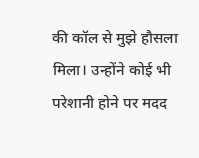की कॉल से मुझे हौसला मिला। उन्होंने कोई भी परेशानी होने पर मदद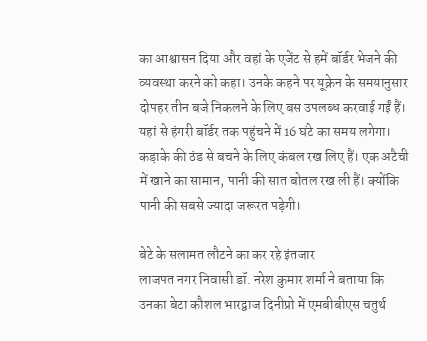का आश्वासन दिया और वहां के एजेंट से हमें बॉर्डर भेजने की व्यवस्था करने को कहा। उनके कहने पर यूक्रेन के समयानुसार दोपहर तीन बजे निकलने के लिए बस उपलब्ध करवाई गईं हैं। यहां से हंगरी बॉर्डर तक पहुंचने में 16 घंटे का समय लगेगा। कड़ाके की ठंड से बचने के लिए कंबल रख लिए हैं। एक अटैची में खाने का सामान, पानी की सात बोतल रख ली हैं। क्योंकि पानी की सबसे ज्यादा जरूरत पड़ेगी।

बेटे के सलामत लौटने का कर रहे इंतजार
लाजपत नगर निवासी डॉ. नरेश कुमार शर्मा ने बताया कि उनका बेटा कौशल भारद्वाज दिनीप्रो में एमबीबीएस चतुर्थ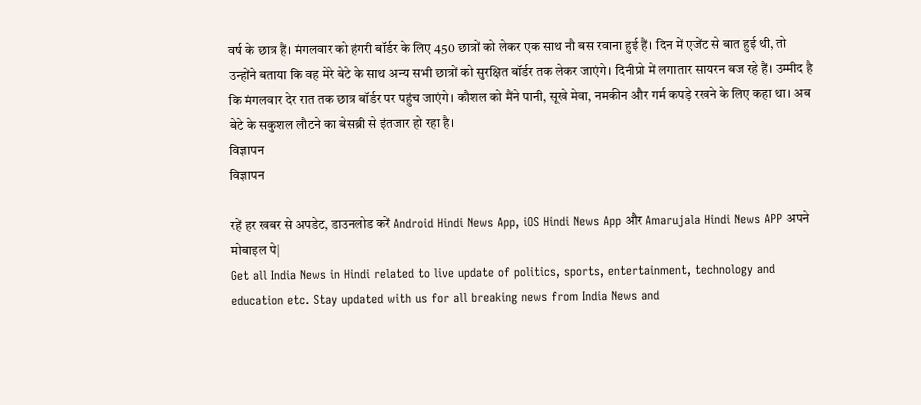वर्ष के छात्र हैं। मंगलवार को हंगरी बॉर्डर के लिए 450 छात्रों को लेकर एक साथ नौ बस रवाना हुई हैं। दिन में एजेंट से बात हुई थी, तो उन्होंने बताया कि वह मेरे बेटे के साथ अन्य सभी छात्रों को सुरक्षित बॉर्डर तक लेकर जाएंगे। दिनीप्रो में लगातार सायरन बज रहे हैं। उम्मीद है कि मंगलवार देर रात तक छात्र बॉर्डर पर पहुंच जाएंगे। कौशल को मैंने पानी, सूखे मेवा, नमकीन और गर्म कपड़े रखने के लिए कहा था। अब बेटे के सकुशल लौटने का बेसब्री से इंतजार हो रहा है।
विज्ञापन
विज्ञापन

रहें हर खबर से अपडेट, डाउनलोड करें Android Hindi News App, iOS Hindi News App और Amarujala Hindi News APP अपने मोबाइल पे|
Get all India News in Hindi related to live update of politics, sports, entertainment, technology and education etc. Stay updated with us for all breaking news from India News and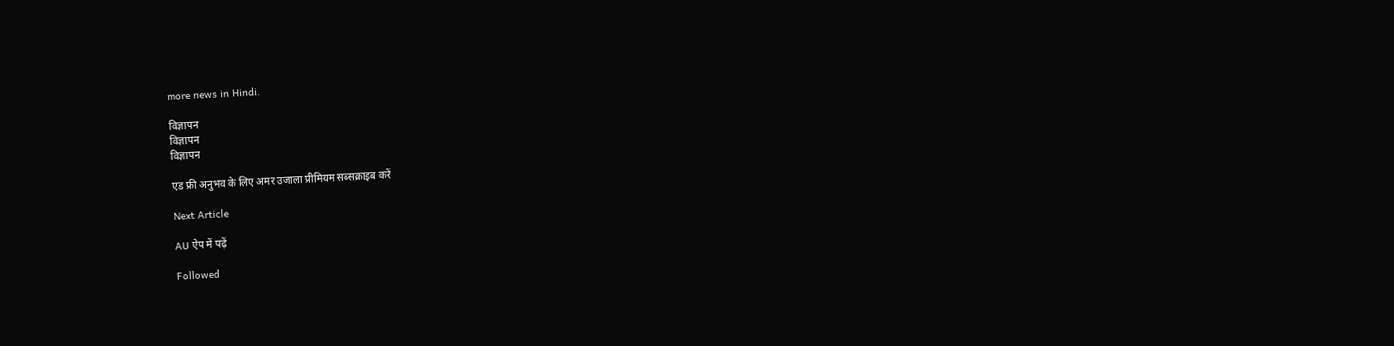more news in Hindi.

विज्ञापन
विज्ञापन
विज्ञापन

एड फ्री अनुभव के लिए अमर उजाला प्रीमियम सब्सक्राइब करें

Next Article

AU ऐप में पढ़ें

Followed